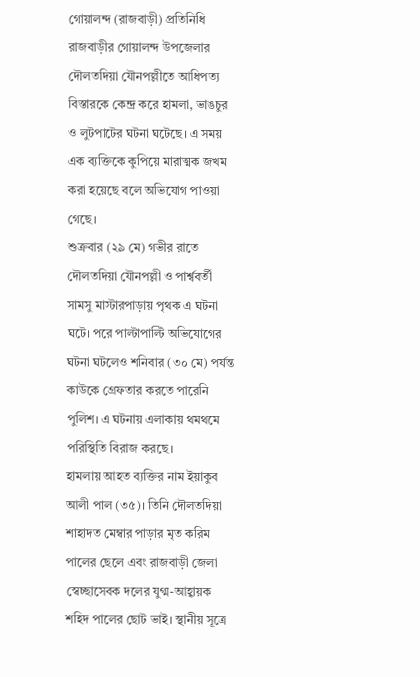গোয়ালন্দ (রাজবাড়ী) প্রতিনিধি
রাজবাড়ীর গোয়ালন্দ উপজেলার দৌলতদিয়া যৌনপল্লীতে আধিপত্য বিস্তারকে কেন্দ্র করে হামলা, ভাঙচুর ও লুটপাটের ঘটনা ঘটেছে। এ সময় এক ব্যক্তিকে কুপিয়ে মারাত্মক জখম করা হয়েছে বলে অভিযোগ পাওয়া গেছে।
শুক্রবার (২৯ মে) গভীর রাতে দৌলতদিয়া যৌনপল্লী ও পার্শ্ববর্তী সামসু মাস্টারপাড়ায় পৃথক এ ঘটনা ঘটে। পরে পাল্টাপাল্টি অভিযোগের ঘটনা ঘটলেও শনিবার (৩০ মে) পর্যন্ত কাউকে গ্রেফতার করতে পারেনি পুলিশ। এ ঘটনায় এলাকায় থমথমে পরিস্থিতি বিরাজ করছে।
হামলায় আহত ব্যক্তির নাম ইয়াকুব আলী পাল (৩৫)। তিনি দৌলতদিয়া শাহাদত মেম্বার পাড়ার মৃত করিম পালের ছেলে এবং রাজবাড়ী জেলা স্বেচ্ছাসেবক দলের যুগ্ম-আহ্বায়ক শহিদ পালের ছোট ভাই। স্থানীয় সূত্রে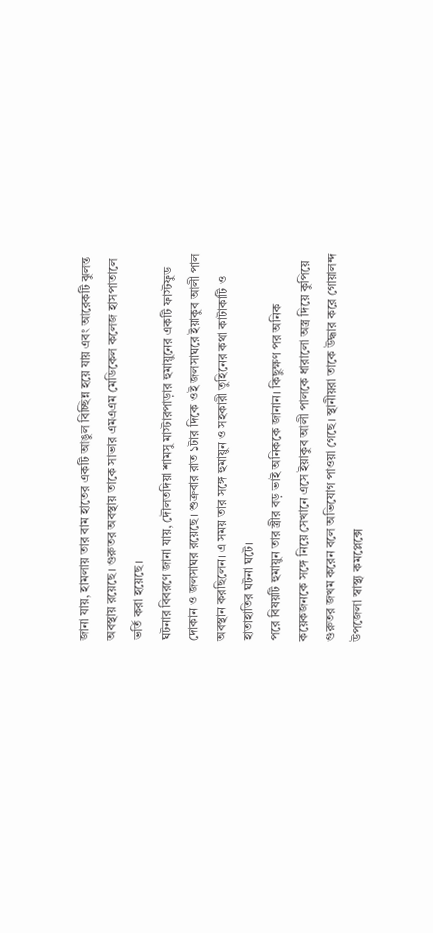জানা যায়, হামলায় তার বাম হাতের একটি আঙুল বিচ্ছিন্ন হয়ে যায় এবং আরেকটি ঝুলন্ত অবস্থায় রয়েছে। গুরুতর অবস্থায় তাকে সাভার এমএএম মেডিকেল কলেজ হাসপাতালে ভর্তি করা হয়েছে।
ঘটনার বিবরণে জানা যায়, দৌলতদিয়া শামসু মাস্টারপাড়ার হুমায়ুনের একটি ফাস্টফুড দোকান ও জলসাঘর রয়েছে। শুক্রবার রাত ১টার দিকে ওই জলসাঘরে ইয়াকুব আলী পাল অবস্থান করছিলেন। এ সময় তার সঙ্গে হুমায়ুন ও সহকারী তুহিনের কথা কাটাকাটি ও হাতাহাতির ঘটনা ঘটে।
পরে বিষয়টি হুমায়ুন তার স্ত্রীর বড় ভাই অনিককে জানান। কিছুক্ষণ পর অনিক কয়েকজনকে সঙ্গে নিয়ে সেখানে এসে ইয়াকুব আলী পালকে ধারালো অস্ত্র দিয়ে কুপিয়ে গুরুতর জখম করেন বলে অভিযোগ পাওয়া গেছে। স্থানীয়রা তাকে উদ্ধার করে গোয়ালন্দ উপজেলা স্বাস্থ্য কমপ্লেক্সে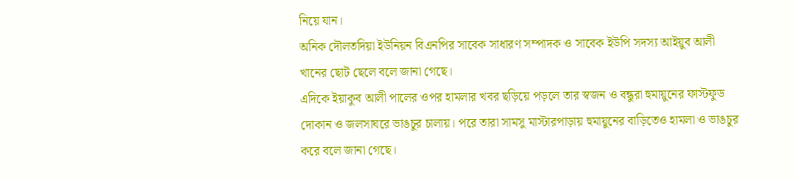নিয়ে যান।
অনিক দৌলতদিয়া ইউনিয়ন বিএনপির সাবেক সাধারণ সম্পাদক ও সাবেক ইউপি সদস্য আইয়ুব আলী খানের ছোট ছেলে বলে জানা গেছে।
এদিকে ইয়াকুব আলী পালের ওপর হামলার খবর ছড়িয়ে পড়লে তার স্বজন ও বন্ধুরা হুমায়ুনের ফাস্টফুড দোকান ও জলসাঘরে ভাঙচুর চালায়। পরে তারা সামসু মাস্টারপাড়ায় হুমায়ুনের বাড়িতেও হামলা ও ভাঙচুর করে বলে জানা গেছে।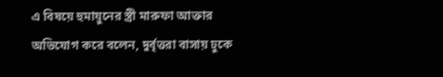এ বিষয়ে হুমায়ুনের স্ত্রী মারুফা আক্তার অভিযোগ করে বলেন, দুর্বৃত্তরা বাসায় ঢুকে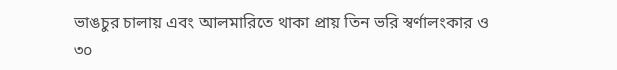ভাঙচুর চালায় এবং আলমারিতে থাকা প্রায় তিন ভরি স্বর্ণালংকার ও ৩০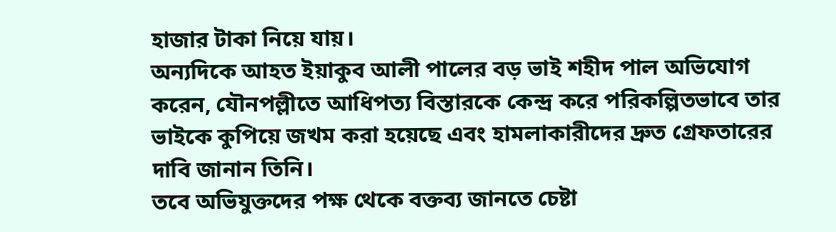হাজার টাকা নিয়ে যায়।
অন্যদিকে আহত ইয়াকুব আলী পালের বড় ভাই শহীদ পাল অভিযোগ করেন, যৌনপল্লীতে আধিপত্য বিস্তারকে কেন্দ্র করে পরিকল্পিতভাবে তার ভাইকে কুপিয়ে জখম করা হয়েছে এবং হামলাকারীদের দ্রুত গ্রেফতারের দাবি জানান তিনি।
তবে অভিযুক্তদের পক্ষ থেকে বক্তব্য জানতে চেষ্টা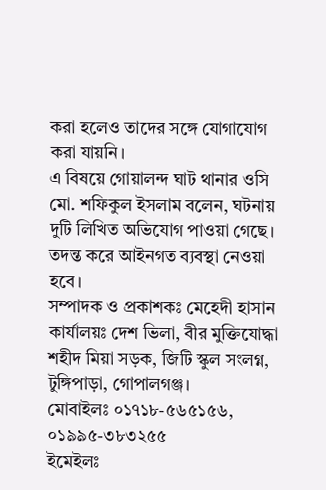করা হলেও তাদের সঙ্গে যোগাযোগ করা যায়নি।
এ বিষয়ে গোয়ালন্দ ঘাট থানার ওসি মো. শফিকুল ইসলাম বলেন, ঘটনায় দুটি লিখিত অভিযোগ পাওয়া গেছে। তদন্ত করে আইনগত ব্যবস্থা নেওয়া হবে।
সম্পাদক ও প্রকাশকঃ মেহেদী হাসান
কার্যালয়ঃ দেশ ভিলা, বীর মুক্তিযোদ্ধা শহীদ মিয়া সড়ক, জিটি স্কুল সংলগ্ন, টুঙ্গিপাড়া, গোপালগঞ্জ।
মোবাইলঃ ০১৭১৮-৫৬৫১৫৬, ০১৯৯৫-৩৮৩২৫৫
ইমেইলঃ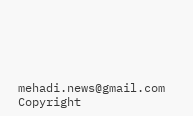mehadi.news@gmail.com
Copyright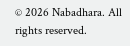© 2026 Nabadhara. All rights reserved.